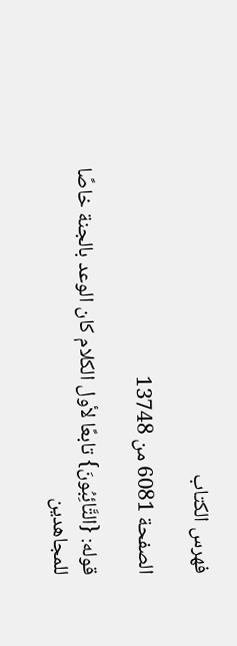فهرس الكتاب

الصفحة 6081 من 13748

قوله: {التَّائِبُونَ} تابعًا لأول الكلام كان الوعد بالجنة خاصًا للمجاهدين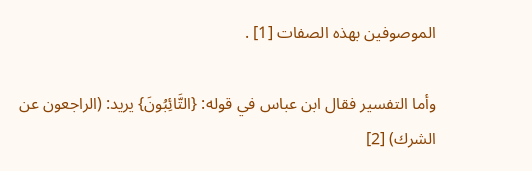الموصوفين بهذه الصفات [1] .

وأما التفسير فقال ابن عباس في قوله: {التَّائِبُونَ} يريد: (الراجعون عن الشرك) [2]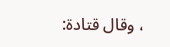، وقال قتادة: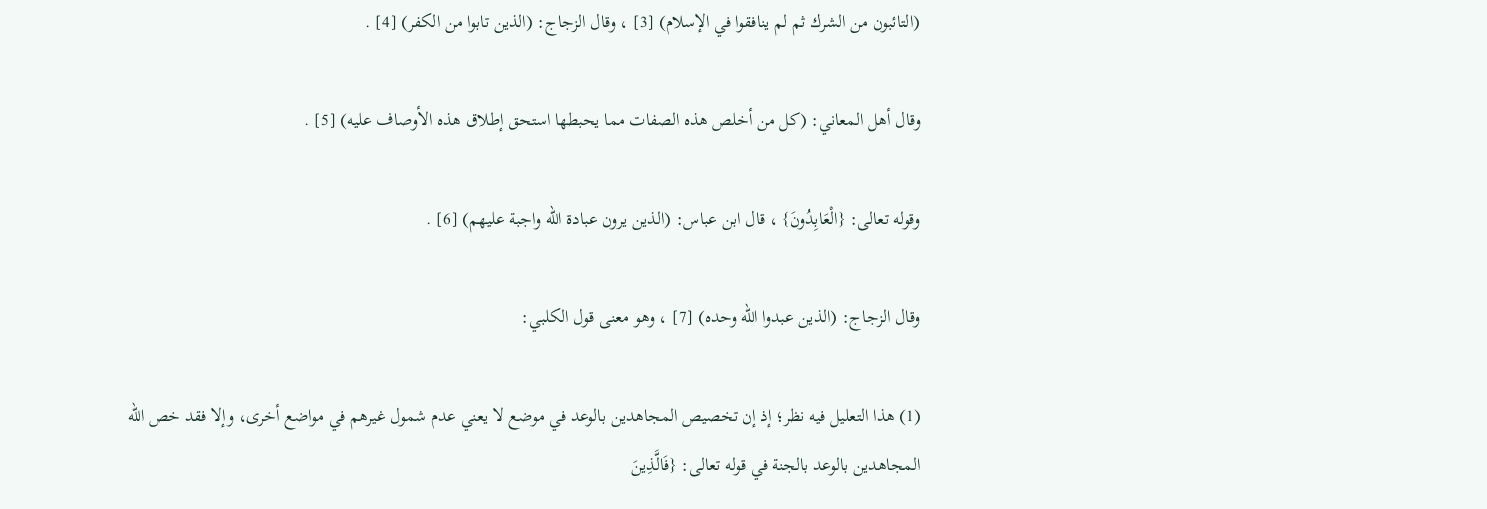(التائبون من الشرك ثم لم ينافقوا في الإسلام) [3] ، وقال الزجاج: (الذين تابوا من الكفر) [4] .

وقال أهل المعاني: (كل من أخلص هذه الصفات مما يحبطها استحق إطلاق هذه الأوصاف عليه) [5] .

وقوله تعالى: {الْعَابِدُونَ} ، قال ابن عباس: (الذين يرون عبادة الله واجبة عليهم) [6] .

وقال الزجاج: (الذين عبدوا الله وحده) [7] ، وهو معنى قول الكلبي:

(1) هذا التعليل فيه نظر؛ إذ إن تخصيص المجاهدين بالوعد في موضع لا يعني عدم شمول غيرهم في مواضع أخرى، وإلا فقد خص الله المجاهدين بالوعد بالجنة في قوله تعالى: {فَالَّذِينَ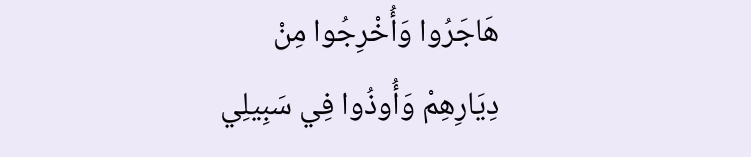هَاجَرُوا وَأُخْرِجُوا مِنْ دِيَارِهِمْ وَأُوذُوا فِي سَبِيلِي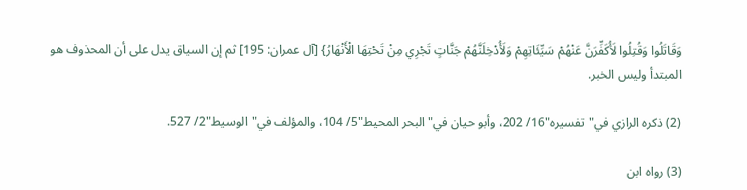وَقَاتَلُوا وَقُتِلُوا لَأُكَفِّرَنَّ عَنْهُمْ سَيِّئَاتِهِمْ وَلَأُدْخِلَنَّهُمْ جَنَّاتٍ تَجْرِي مِنْ تَحْتِهَا الْأَنْهَارُ} [آل عمران: 195] ثم إن السياق يدل على أن المحذوف هو المبتدأ وليس الخبر.

(2) ذكره الرازي في"تفسيره"16/ 202، وأبو حيان في"البحر المحيط"5/ 104، والمؤلف في"الوسيط"2/ 527.

(3) رواه ابن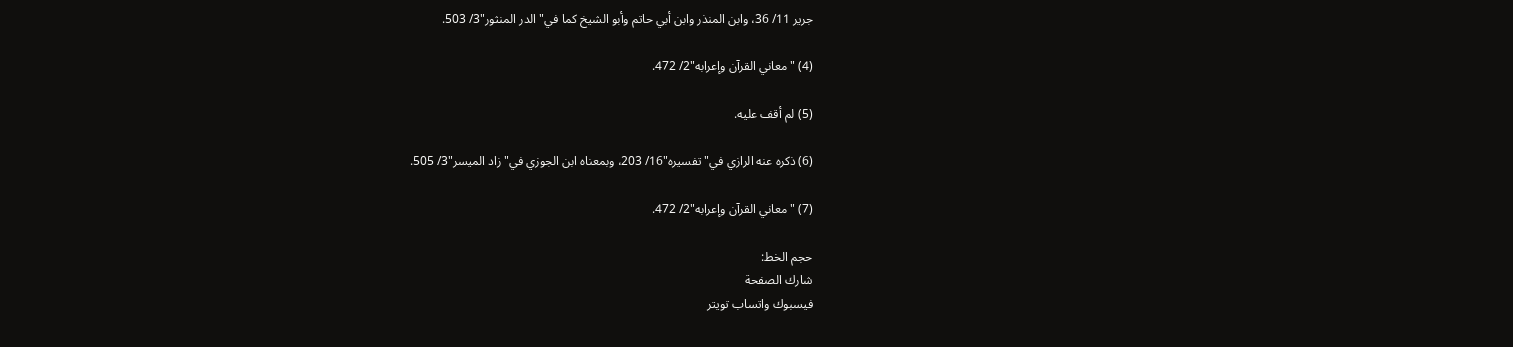جرير 11/ 36، وابن المنذر وابن أبي حاتم وأبو الشيخ كما في"الدر المنثور"3/ 503.

(4) "معاني القرآن وإعرابه"2/ 472.

(5) لم أقف عليه.

(6) ذكره عنه الرازي في"تفسيره"16/ 203، وبمعناه ابن الجوزي في"زاد الميسر"3/ 505.

(7) "معاني القرآن وإعرابه"2/ 472.

حجم الخط:
شارك الصفحة
فيسبوك واتساب تويتر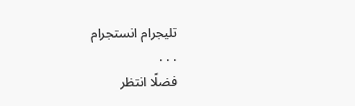تليجرام انستجرام
. . .
فضلًا انتظر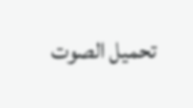تحميل الصوت